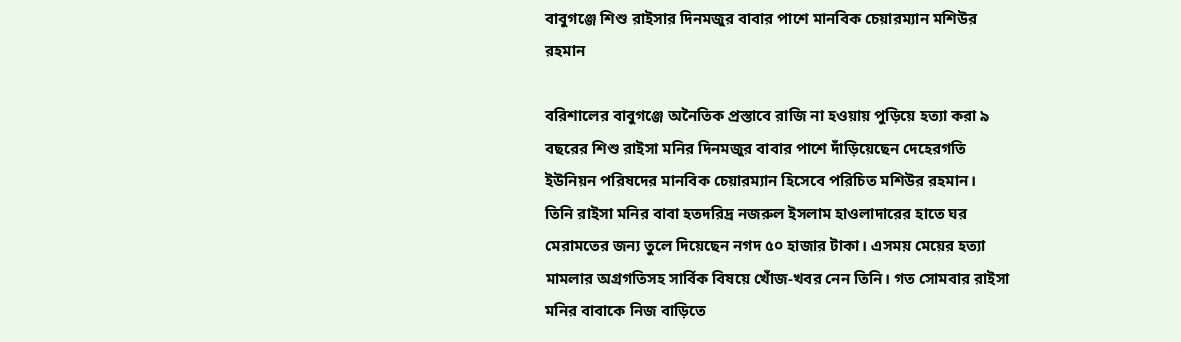বাবুগঞ্জে শিশু রাইসার দিনমজুর বাবার পাশে মানবিক চেয়ারম্যান মশিউর রহমান

বরিশালের বাবুগঞ্জে অনৈতিক প্রস্তাবে রাজি না হওয়ায় পুড়িয়ে হত্যা করা ৯ বছরের শিশু রাইসা মনির দিনমজুর বাবার পাশে দাঁড়িয়েছেন দেহেরগতি ইউনিয়ন পরিষদের মানবিক চেয়ারম্যান হিসেবে পরিচিত মশিউর রহমান।
তিনি রাইসা মনির বাবা হতদরিদ্র নজরুল ইসলাম হাওলাদারের হাতে ঘর মেরামতের জন্য তুলে দিয়েছেন নগদ ৫০ হাজার টাকা। এসময় মেয়ের হত্যা মামলার অগ্রগতিসহ সার্বিক বিষয়ে খোঁজ-খবর নেন তিনি। গত সোমবার রাইসা মনির বাবাকে নিজ বাড়িতে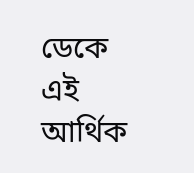ডেকে এই আর্থিক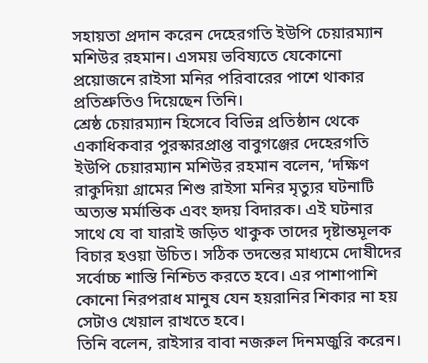সহায়তা প্রদান করেন দেহেরগতি ইউপি চেয়ারম্যান মশিউর রহমান। এসময় ভবিষ্যতে যেকোনো প্রয়োজনে রাইসা মনির পরিবারের পাশে থাকার প্রতিশ্রুতিও দিয়েছেন তিনি।
শ্রেষ্ঠ চেয়ারম্যান হিসেবে বিভিন্ন প্রতিষ্ঠান থেকে একাধিকবার পুরস্কারপ্রাপ্ত বাবুগঞ্জের দেহেরগতি ইউপি চেয়ারম্যান মশিউর রহমান বলেন, ‘দক্ষিণ রাকুদিয়া গ্রামের শিশু রাইসা মনির মৃত্যুর ঘটনাটি অত্যন্ত মর্মান্তিক এবং হৃদয় বিদারক। এই ঘটনার সাথে যে বা যারাই জড়িত থাকুক তাদের দৃষ্টান্তমূলক বিচার হওয়া উচিত। সঠিক তদন্তের মাধ্যমে দোষীদের সর্বোচ্চ শাস্তি নিশ্চিত করতে হবে। এর পাশাপাশি কোনো নিরপরাধ মানুষ যেন হয়রানির শিকার না হয় সেটাও খেয়াল রাখতে হবে।
তিনি বলেন, রাইসার বাবা নজরুল দিনমজুরি করেন।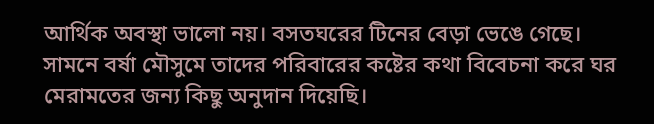আর্থিক অবস্থা ভালো নয়। বসতঘরের টিনের বেড়া ভেঙে গেছে। সামনে বর্ষা মৌসুমে তাদের পরিবারের কষ্টের কথা বিবেচনা করে ঘর মেরামতের জন্য কিছু অনুদান দিয়েছি।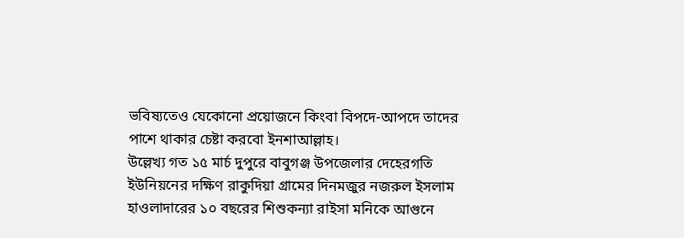ভবিষ্যতেও যেকোনো প্রয়োজনে কিংবা বিপদে-আপদে তাদের পাশে থাকার চেষ্টা করবো ইনশাআল্লাহ।
উল্লেখ্য গত ১৫ মার্চ দুপুরে বাবুগঞ্জ উপজেলার দেহেরগতি ইউনিয়নের দক্ষিণ রাকুদিয়া গ্রামের দিনমজুর নজরুল ইসলাম হাওলাদারের ১০ বছরের শিশুকন্যা রাইসা মনিকে আগুনে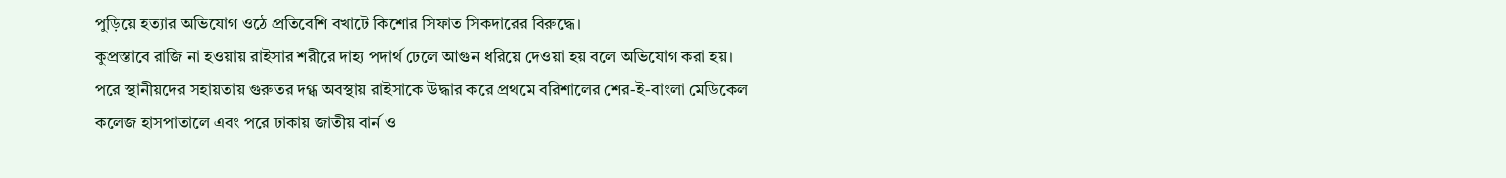পুড়িয়ে হত্যার অভিযোগ ওঠে প্রতিবেশি বখাটে কিশোর সিফাত সিকদারের বিরুদ্ধে।
কুপ্রস্তাবে রাজি না হওয়ায় রাইসার শরীরে দাহ্য পদার্থ ঢেলে আগুন ধরিয়ে দেওয়া হয় বলে অভিযোগ করা হয়। পরে স্থানীয়দের সহায়তায় গুরুতর দগ্ধ অবস্থায় রাইসাকে উদ্ধার করে প্রথমে বরিশালের শের-ই-বাংলা মেডিকেল কলেজ হাসপাতালে এবং পরে ঢাকায় জাতীয় বার্ন ও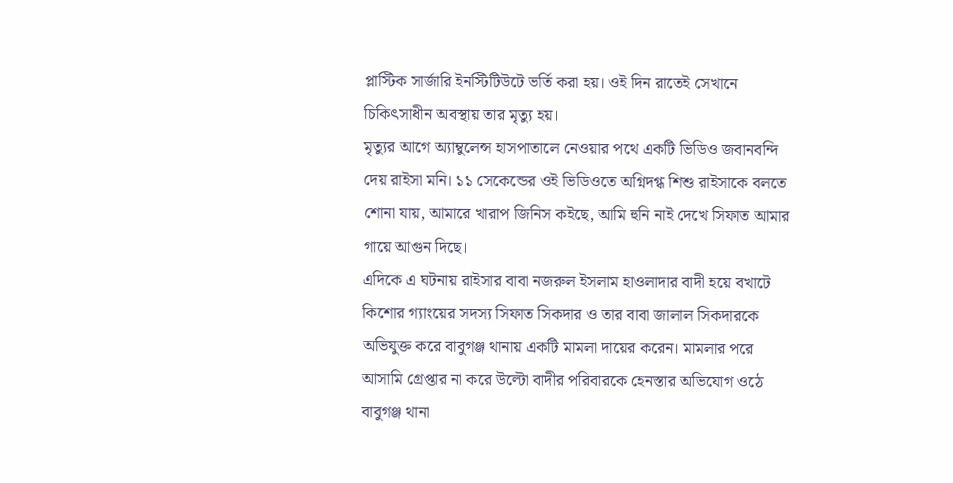প্লাস্টিক সার্জারি ইনস্টিটিউটে ভর্তি করা হয়। ওই দিন রাতেই সেখানে চিকিৎসাধীন অবস্থায় তার মৃত্যু হয়।
মৃত্যুর আগে অ্যাম্বুলেন্স হাসপাতালে নেওয়ার পথে একটি ভিডিও জবানবন্দি দেয় রাইসা মনি। ১১ সেকেন্ডের ওই ভিডিওতে অগ্নিদগ্ধ শিশু রাইসাকে বলতে শোনা যায়, আমারে খারাপ জিনিস কইছে, আমি হুনি নাই দেখে সিফাত আমার গায়ে আগুন দিছে।
এদিকে এ ঘটনায় রাইসার বাবা নজরুল ইসলাম হাওলাদার বাদী হয়ে বখাটে কিশোর গ্যাংয়ের সদস্য সিফাত সিকদার ও তার বাবা জালাল সিকদারকে অভিযুক্ত করে বাবুগঞ্জ থানায় একটি মামলা দায়ের করেন। মামলার পরে আসামি গ্রেপ্তার না করে উল্টো বাদীর পরিবারকে হেনস্তার অভিযোগ ওঠে বাবুগঞ্জ থানা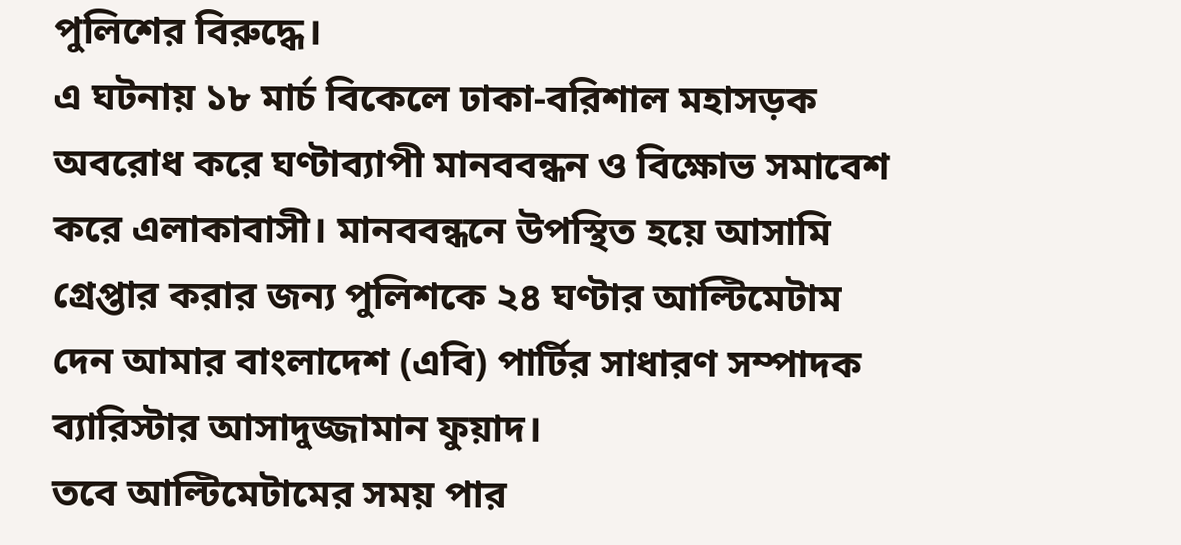পুলিশের বিরুদ্ধে।
এ ঘটনায় ১৮ মার্চ বিকেলে ঢাকা-বরিশাল মহাসড়ক অবরোধ করে ঘণ্টাব্যাপী মানববন্ধন ও বিক্ষোভ সমাবেশ করে এলাকাবাসী। মানববন্ধনে উপস্থিত হয়ে আসামি গ্রেপ্তার করার জন্য পুলিশকে ২৪ ঘণ্টার আল্টিমেটাম দেন আমার বাংলাদেশ (এবি) পার্টির সাধারণ সম্পাদক ব্যারিস্টার আসাদুজ্জামান ফুয়াদ।
তবে আল্টিমেটামের সময় পার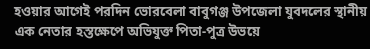হওয়ার আগেই পরদিন ভোরবেলা বাবুগঞ্জ উপজেলা যুবদলের স্থানীয় এক নেতার হস্তক্ষেপে অভিযুক্ত পিতা-পুত্র উভয়ে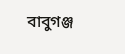বাবুগঞ্জ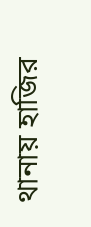থানায় হাজির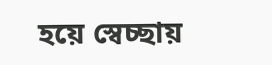হয়ে স্বেচ্ছায়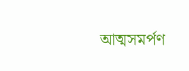আত্মসমর্পণ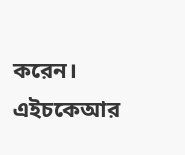করেন।
এইচকেআর